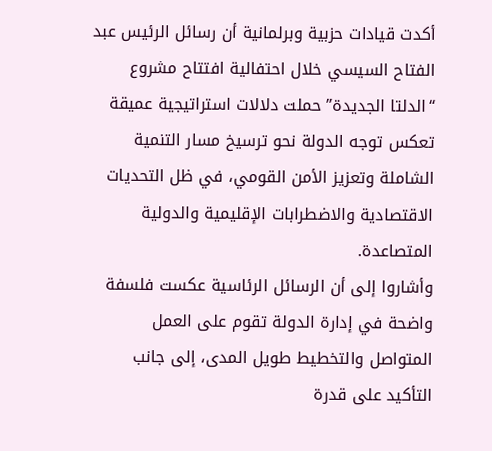أكدت قيادات حزبية وبرلمانية أن رسائل الرئيس عبد الفتاح السيسي خلال احتفالية افتتاح مشروع “الدلتا الجديدة” حملت دلالات استراتيجية عميقة تعكس توجه الدولة نحو ترسيخ مسار التنمية الشاملة وتعزيز الأمن القومي، في ظل التحديات الاقتصادية والاضطرابات الإقليمية والدولية المتصاعدة.
وأشاروا إلى أن الرسائل الرئاسية عكست فلسفة واضحة في إدارة الدولة تقوم على العمل المتواصل والتخطيط طويل المدى، إلى جانب التأكيد على قدرة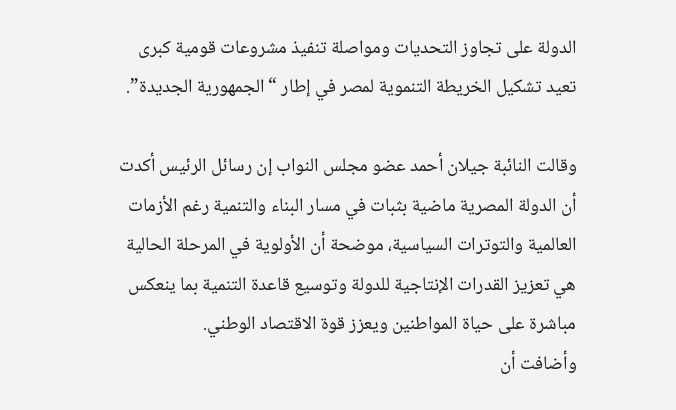الدولة على تجاوز التحديات ومواصلة تنفيذ مشروعات قومية كبرى تعيد تشكيل الخريطة التنموية لمصر في إطار “الجمهورية الجديدة”.

وقالت النائبة جيلان أحمد عضو مجلس النواب إن رسائل الرئيس أكدت أن الدولة المصرية ماضية بثبات في مسار البناء والتنمية رغم الأزمات العالمية والتوترات السياسية، موضحة أن الأولوية في المرحلة الحالية هي تعزيز القدرات الإنتاجية للدولة وتوسيع قاعدة التنمية بما ينعكس مباشرة على حياة المواطنين ويعزز قوة الاقتصاد الوطني.
وأضافت أن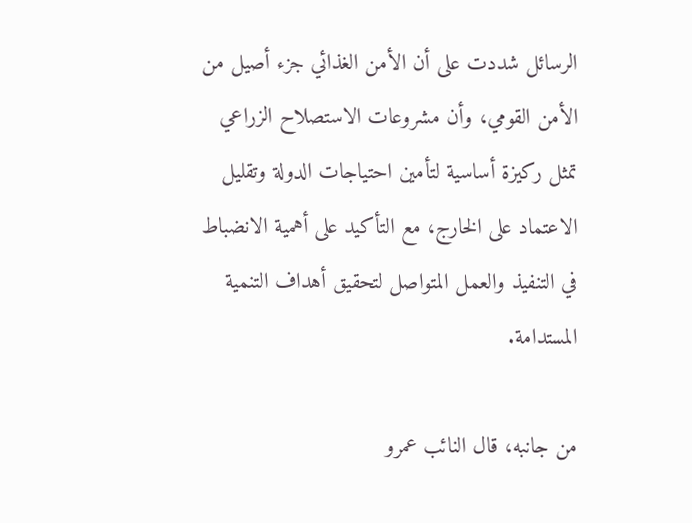الرسائل شددت على أن الأمن الغذائي جزء أصيل من الأمن القومي، وأن مشروعات الاستصلاح الزراعي تمثل ركيزة أساسية لتأمين احتياجات الدولة وتقليل الاعتماد على الخارج، مع التأكيد على أهمية الانضباط في التنفيذ والعمل المتواصل لتحقيق أهداف التنمية المستدامة.

من جانبه، قال النائب عمرو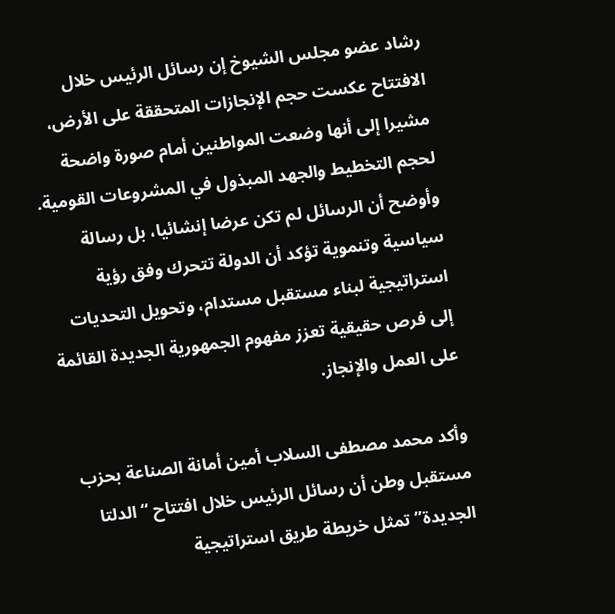رشاد عضو مجلس الشيوخ إن رسائل الرئيس خلال الافتتاح عكست حجم الإنجازات المتحققة على الأرض، مشيرا إلى أنها وضعت المواطنين أمام صورة واضحة لحجم التخطيط والجهد المبذول في المشروعات القومية.
وأوضح أن الرسائل لم تكن عرضا إنشائيا، بل رسالة سياسية وتنموية تؤكد أن الدولة تتحرك وفق رؤية استراتيجية لبناء مستقبل مستدام، وتحويل التحديات إلى فرص حقيقية تعزز مفهوم الجمهورية الجديدة القائمة على العمل والإنجاز.

وأكد محمد مصطفى السلاب أمين أمانة الصناعة بحزب مستقبل وطن أن رسائل الرئيس خلال افتتاح “الدلتا الجديدة” تمثل خريطة طريق استراتيجية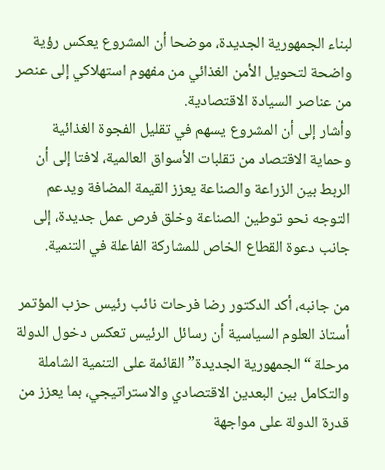لبناء الجمهورية الجديدة، موضحا أن المشروع يعكس رؤية واضحة لتحويل الأمن الغذائي من مفهوم استهلاكي إلى عنصر من عناصر السيادة الاقتصادية.
وأشار إلى أن المشروع يسهم في تقليل الفجوة الغذائية وحماية الاقتصاد من تقلبات الأسواق العالمية، لافتا إلى أن الربط بين الزراعة والصناعة يعزز القيمة المضافة ويدعم التوجه نحو توطين الصناعة وخلق فرص عمل جديدة، إلى جانب دعوة القطاع الخاص للمشاركة الفاعلة في التنمية.

من جانبه، أكد الدكتور رضا فرحات نائب رئيس حزب المؤتمر أستاذ العلوم السياسية أن رسائل الرئيس تعكس دخول الدولة مرحلة “الجمهورية الجديدة” القائمة على التنمية الشاملة والتكامل بين البعدين الاقتصادي والاستراتيجي، بما يعزز من قدرة الدولة على مواجهة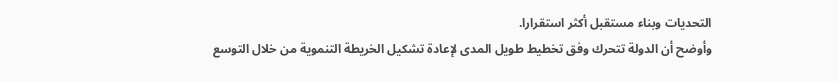التحديات وبناء مستقبل أكثر استقرارا.
وأوضح أن الدولة تتحرك وفق تخطيط طويل المدى لإعادة تشكيل الخريطة التنموية من خلال التوسع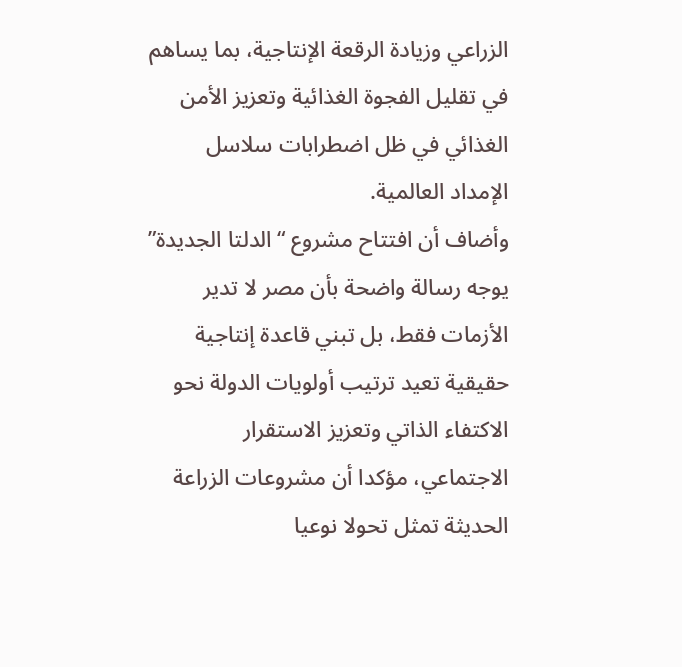الزراعي وزيادة الرقعة الإنتاجية، بما يساهم في تقليل الفجوة الغذائية وتعزيز الأمن الغذائي في ظل اضطرابات سلاسل الإمداد العالمية.
وأضاف أن افتتاح مشروع “الدلتا الجديدة” يوجه رسالة واضحة بأن مصر لا تدير الأزمات فقط، بل تبني قاعدة إنتاجية حقيقية تعيد ترتيب أولويات الدولة نحو الاكتفاء الذاتي وتعزيز الاستقرار الاجتماعي، مؤكدا أن مشروعات الزراعة الحديثة تمثل تحولا نوعيا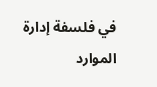في فلسفة إدارة الموارد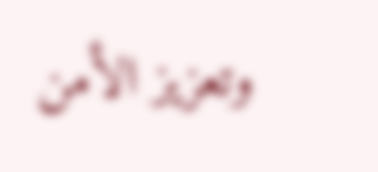وتعزيز الأمن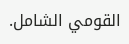القومي الشامل.